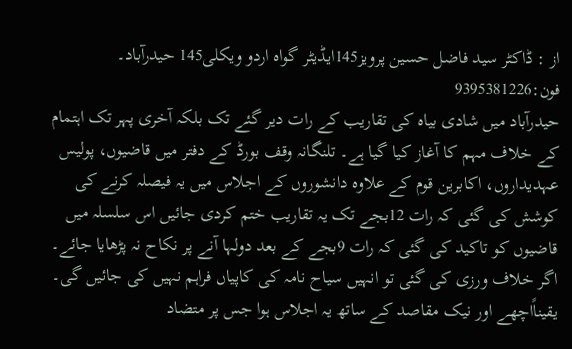از : ڈاکٹر سید فاضل حسین پرویز145ایڈیٹر گواہ اردو ویکلی145 حیدرآباد۔ فون:9395381226
حیدرآباد میں شادی بیاہ کی تقاریب کے رات دیر گئے تک بلکہ آخری پہر تک اہتمام کے خلاف مہم کا آغاز کیا گیا ہے۔ تلنگانہ وقف بورڈ کے دفتر میں قاضیوں، پولیس عہدیداروں، اکابرین قوم کے علاوہ دانشوروں کے اجلاس میں یہ فیصلہ کرنے کی کوشش کی گئی کہ رات 12بجے تک یہ تقاریب ختم کردی جائیں اس سلسلہ میں قاضیوں کو تاکید کی گئی کہ رات 9بجے کے بعد دولہا آنے پر نکاح نہ پڑھایا جائے۔ اگر خلاف ورزی کی گئی تو انہیں سیاح نامہ کی کاپیاں فراہم نہیں کی جائیں گی۔ یقیناًاچھے اور نیک مقاصد کے ساتھ یہ اجلاس ہوا جس پر متضاد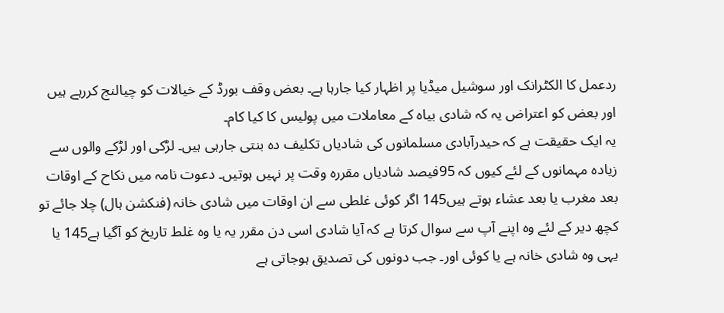ردعمل کا الکٹرانک اور سوشیل میڈیا پر اظہار کیا جارہا ہے۔ بعض وقف بورڈ کے خیالات کو چیالنج کررہے ہیں اور بعض کو اعتراض یہ کہ شادی بیاہ کے معاملات میں پولیس کا کیا کام۔
یہ ایک حقیقت ہے کہ حیدرآبادی مسلمانوں کی شادیاں تکلیف دہ بنتی جارہی ہیں۔ لڑکی اور لڑکے والوں سے زیادہ مہمانوں کے لئے کیوں کہ 95فیصد شادیاں مقررہ وقت پر نہیں ہوتیں۔ دعوت نامہ میں نکاح کے اوقات بعد مغرب یا بعد عشاء ہوتے ہیں145 اگر کوئی غلطی سے ان اوقات میں شادی خانہ (فنکشن ہال) چلا جائے تو کچھ دیر کے لئے وہ اپنے آپ سے سوال کرتا ہے کہ آیا شادی اسی دن مقرر یہ یا وہ غلط تاریخ کو آگیا ہے145 یا یہی وہ شادی خانہ ہے یا کوئی اور۔ جب دونوں کی تصدیق ہوجاتی ہے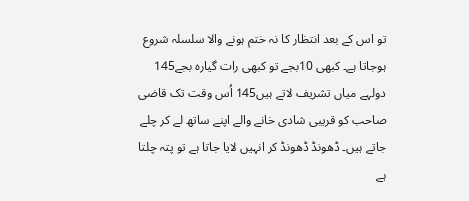تو اس کے بعد انتظار کا نہ ختم ہونے والا سلسلہ شروع ہوجاتا ہے۔ کبھی 10بجے تو کبھی رات گیارہ بجے145 دولہے میاں تشریف لاتے ہیں145 اُس وقت تک قاضی صاحب کو قریبی شادی خانے والے اپنے ساتھ لے کر چلے جاتے ہیں۔ ڈھونڈ ڈھونڈ کر انہیں لایا جاتا ہے تو پتہ چلتا ہے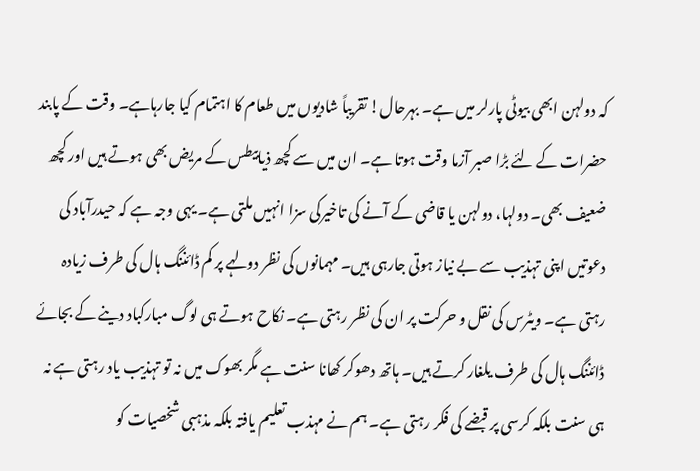کہ دولہن ابھی بیوٹی پارلر میں ہے۔ بہرحال! تقریباً شادیوں میں طعام کا اہتمام کیا جارہاہے۔ وقت کے پابند حضرات کے لئے بڑا صبر آزما وقت ہوتا ہے۔ ان میں سے کچھ ذیابیطس کے مریض بھی ہوتے ہیں اور کچھ ضعیف بھی۔ دولہا، دولہن یا قاضی کے آنے کی تاخیرکی سزا انہیں ملتی ہے۔ یہی وجہ ہے کہ حیدرآباد کی دعوتیں اپنی تہذیب سے بے نیاز ہوتی جارہی ہیں۔ مہمانوں کی نظر دولہے پر کم ڈائننگ ہال کی طرف زیادہ رہتی ہے۔ ویٹرس کی نقل و حرکت پر ان کی نظر رہتی ہے۔ نکاح ہوتے ہی لوگ مبارکباد دینے کے بجائے ڈائننگ ہال کی طرف یلغار کرتے ہیں۔ ہاتھ دھوکر کھانا سنت ہے مگر بھوک میں نہ تو تہذیب یاد رہتی ہے نہ ہی سنت بلکہ کرسی پر قبضے کی فکر رہتی ہے۔ ہم نے مہذب تعلیم یافتہ بلکہ مذہبی شخصیات کو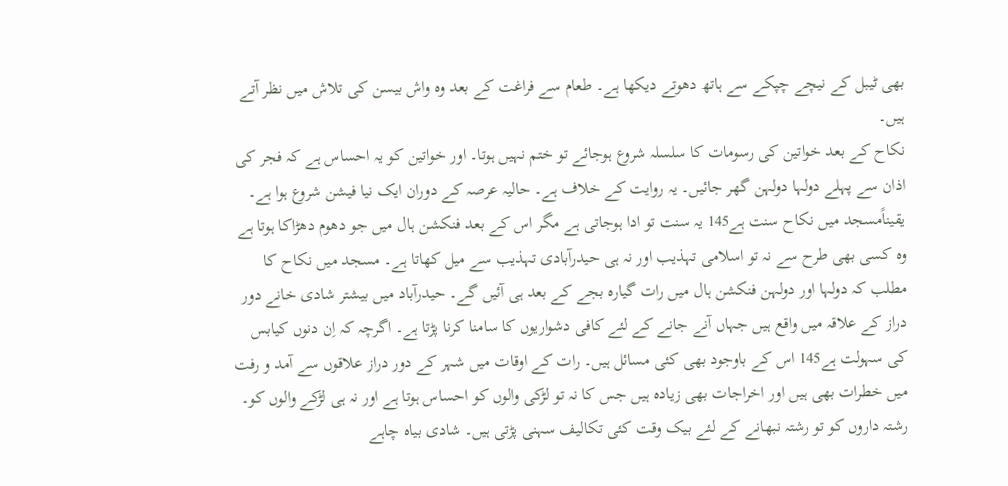بھی ٹیبل کے نیچے چپکے سے ہاتھ دھوتے دیکھا ہے۔ طعام سے فراغت کے بعد وہ واش بیسن کی تلاش میں نظر آتے ہیں۔
نکاح کے بعد خواتین کی رسومات کا سلسلہ شروع ہوجائے تو ختم نہیں ہوتا۔ اور خواتین کو یہ احساس ہے کہ فجر کی اذان سے پہلے دولہا دولہن گھر جائیں۔ یہ روایت کے خلاف ہے۔ حالیہ عرصہ کے دوران ایک نیا فیشن شروع ہوا ہے۔ یقیناًمسجد میں نکاح سنت ہے145 یہ سنت تو ادا ہوجاتی ہے مگر اس کے بعد فنکشن ہال میں جو دھوم دھڑاکا ہوتا ہے وہ کسی بھی طرح سے نہ تو اسلامی تہذیب اور نہ ہی حیدرآبادی تہذیب سے میل کھاتا ہے۔ مسجد میں نکاح کا مطلب کہ دولہا اور دولہن فنکشن ہال میں رات گیارہ بجے کے بعد ہی آئیں گے۔ حیدرآباد میں بیشتر شادی خانے دور دراز کے علاقہ میں واقع ہیں جہاں آنے جانے کے لئے کافی دشواریوں کا سامنا کرنا پڑتا ہے۔ اگرچہ کہ اِن دنوں کیابس کی سہولت ہے145 اس کے باوجود بھی کئی مسائل ہیں۔ رات کے اوقات میں شہر کے دور دراز علاقوں سے آمد و رفت میں خطرات بھی ہیں اور اخراجات بھی زیادہ ہیں جس کا نہ تو لڑکی والوں کو احساس ہوتا ہے اور نہ ہی لڑکے والوں کو۔ رشتہ داروں کو تو رشتہ نبھانے کے لئے بیک وقت کئی تکالیف سہنی پڑتی ہیں۔ شادی بیاہ چاہے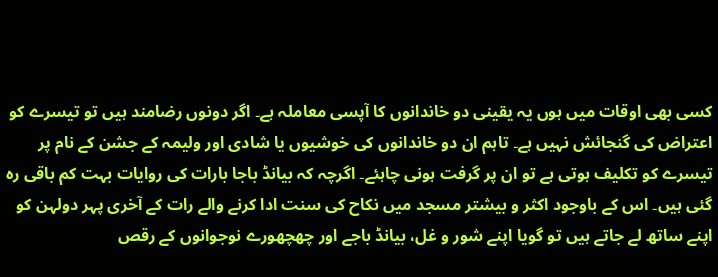کسی بھی اوقات میں ہوں یہ یقینی دو خاندانوں کا آپسی معاملہ ہے۔ اگر دونوں رضامند ہیں تو تیسرے کو اعتراض کی گنجائش نہیں ہے۔ تاہم ان دو خاندانوں کی خوشیوں یا شادی اور ولیمہ کے جشن کے نام پر تیسرے کو تکلیف ہوتی ہے تو ان پر گرفت ہونی چاہئے۔ اگرچہ کہ بیانڈ باجا بارات کی روایات بہت کم باقی رہ گئی ہیں۔ اس کے باوجود اکثر و بیشتر مسجد میں نکاح کی سنت ادا کرنے والے رات کے آخری پہر دولہن کو اپنے ساتھ لے جاتے ہیں تو گویا اپنے شور و غل، بیانڈ باجے اور چھچھورے نوجوانوں کے رقص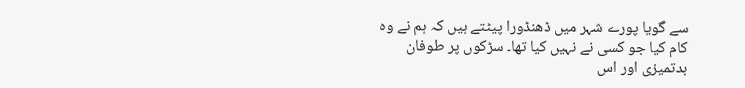سے گویا پورے شہر میں ڈھنڈورا پیٹتے ہیں کہ ہم نے وہ کام کیا جو کسی نے نہیں کیا تھا۔ سڑکوں پر طوفان بدتمیزی اور اس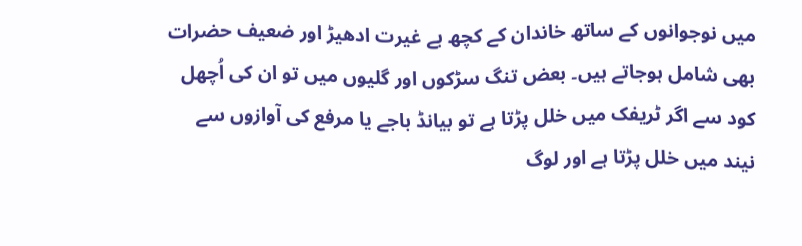میں نوجوانوں کے ساتھ خاندان کے کچھ بے غیرت ادھیڑ اور ضعیف حضرات بھی شامل ہوجاتے ہیں۔ بعض تنگ سڑکوں اور گلیوں میں تو ان کی اُچھل کود سے اگر ٹریفک میں خلل پڑتا ہے تو بیانڈ باجے یا مرفع کی آوازوں سے نیند میں خلل پڑتا ہے اور لوگ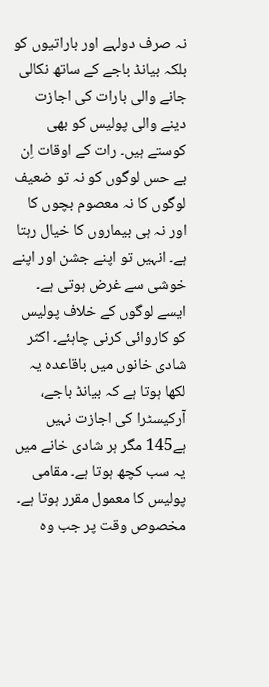نہ صرف دولہے اور باراتیوں کو بلکہ بیانڈ باجے کے ساتھ نکالی جانے والی بارات کی اجازت دینے والی پولیس کو بھی کوستے ہیں۔ رات کے اوقات اِن بے حس لوگوں کو نہ تو ضعیف لوگوں کا نہ معصوم بچوں کا اور نہ ہی بیماروں کا خیال رہتا ہے۔ انہیں تو اپنے جشن اور اپنے خوشی سے غرض ہوتی ہے۔ ایسے لوگوں کے خلاف پولیس کو کاروائی کرنی چاہئے۔ اکثر شادی خانوں میں باقاعدہ یہ لکھا ہوتا ہے کہ بیانڈ باجے، آرکیسٹرا کی اجازت نہیں ہے145 مگر ہر شادی خانے میں یہ سب کچھ ہوتا ہے۔ مقامی پولیس کا معمول مقرر ہوتا ہے۔ مخصوص وقت پر جب وہ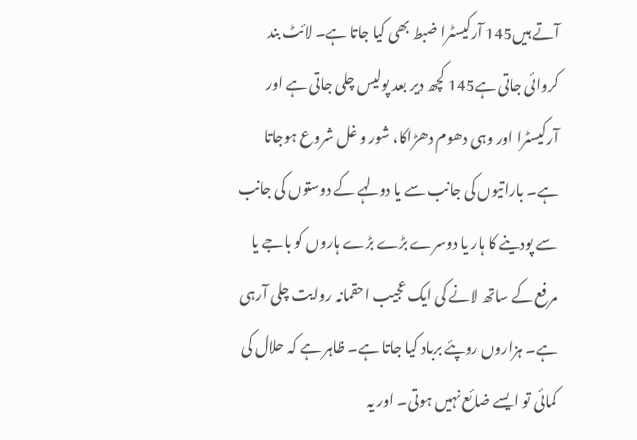آتے ہیں145 آرکیسٹرا ضبط بھی کیا جاتا ہے۔ لائٹ بند کروائی جاتی ہے145 کچھ دیر بعد پولیس چلی جاتی ہے اور آرکیسٹرا اور وہی دھوم دھڑاکا، شور و غل شروع ہوجاتا ہے۔ باراتیوں کی جانب سے یا دولہے کے دوستوں کی جانب سے پودینے کا ہار یا دوسرے بڑے بڑے ہاروں کو باجے یا مرفع کے ساتھ لانے کی ایک عجیب احقمانہ روایت چلی آرہی ہے۔ ہزاروں روپئے برباد کیا جاتا ہے۔ ظاہر ہے کہ حلال کی کمائی تو ایسے ضائع نہیں ہوتی۔ اور یہ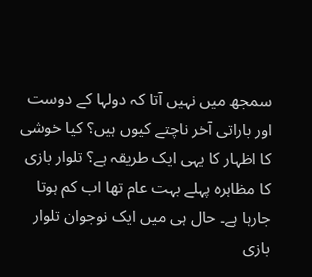سمجھ میں نہیں آتا کہ دولہا کے دوست اور باراتی آخر ناچتے کیوں ہیں؟ کیا خوشی کا اظہار کا یہی ایک طریقہ ہے؟ تلوار بازی کا مظاہرہ پہلے بہت عام تھا اب کم ہوتا جارہا ہے۔ حال ہی میں ایک نوجوان تلوار بازی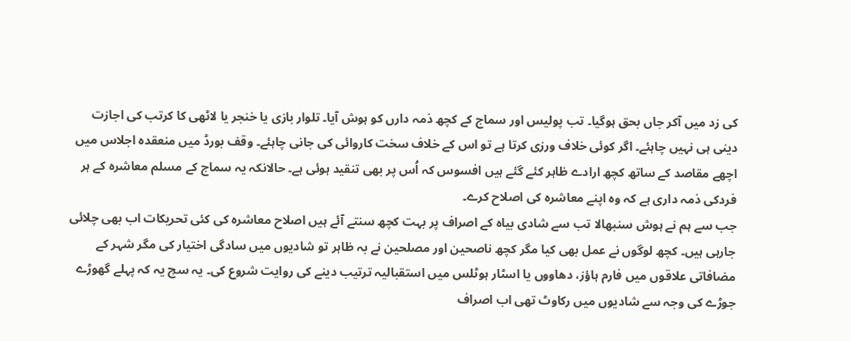کی زد میں آکر جاں بحق ہوگیا۔ تب پولیس اور سماج کے کچھ ذمہ دارں کو ہوش آیا۔ تلوار بازی یا خنجر یا لاٹھی کا کرتب کی اجازت دینی ہی نہیں چاہئے۔ اگر کوئی خلاف ورزی کرتا ہے تو اس کے خلاف سخت کاروائی کی جانی چاہئے۔ وقف بورڈ میں منعقدہ اجلاس میں اچھے مقاصد کے ساتھ کچھ ارادے ظاہر کئے گئے ہیں افسوس کہ اُس پر بھی تنقید ہوئی ہے۔ حالانکہ یہ سماج کے مسلم معاشرہ کے ہر فردکی ذمہ داری ہے کہ وہ اپنے معاشرہ کی اصلاح کرے۔
جب سے ہم نے ہوش سنبھالا تب سے شادی بیاہ کے اصراف پر بہت کچھ سنتے آئے ہیں اصلاح معاشرہ کی کئی تحریکات اب بھی چلائی جارہی ہیں۔ کچھ لوگوں نے عمل بھی کیا مگر کچھ ناصحین اور مصلحین نے بہ ظاہر تو شادیوں میں سادگی اختیار کی مگر شہر کے مضافاتی علاقوں میں فارم ہاؤز، دھاووں یا اسٹار ہوٹلس میں استقبالیہ ترتیب دینے کی روایت شروع کی۔ یہ سچ یہ کہ پہلے گھوڑے جوڑے کی وجہ سے شادیوں میں رکاوٹ تھی اب اصراف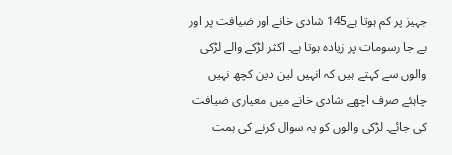جہیز پر کم ہوتا ہے145 شادی خانے اور ضیافت پر اور بے جا رسومات پر زیادہ ہوتا ہے۔ اکثر لڑکے والے لڑکی والوں سے کہتے ہیں کہ انہیں لین دین کچھ نہیں چاہئے صرف اچھے شادی خانے میں معیاری ضیافت کی جائے۔ لڑکی والوں کو یہ سوال کرنے کی ہمت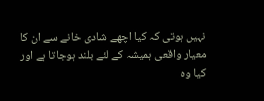نہیں ہوتی کہ کیا اچھے شادی خانے سے ان کا معیار واقعی ہمیشہ کے لئے بلند ہوجاتا ہے اور کیا وہ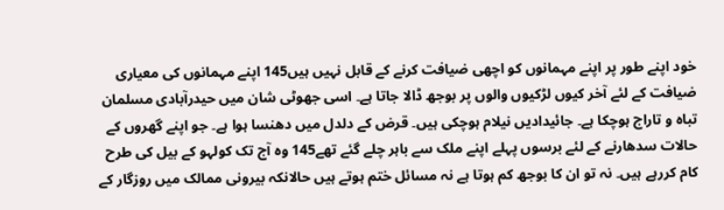خود اپنے طور پر اپنے مہمانوں کو اچھی ضیافت کرنے کے قابل نہیں ہیں145 اپنے مہمانوں کی معیاری ضیافت کے لئے آخر کیوں لڑکیوں والوں پر بوجھ ڈالا جاتا ہے۔ اسی جھوٹی شان میں حیدرآبادی مسلمان تباہ و تاراج ہوچکا ہے۔ جائیدادیں نیلام ہوچکی ہیں۔ قرض کے دلدل میں دھنسا ہوا ہے۔ جو اپنے گھروں کے حالات سدھارنے کے لئے برسوں پہلے اپنے ملک سے باہر چلے گئے تھے145 وہ آج تک کولہو کے بیل کی طرح کام کررہے ہیں۔ نہ تو ان کا بوجھ کم ہوتا ہے نہ مسائل ختم ہوتے ہیں حالانکہ بیرونی ممالک میں روزگار کے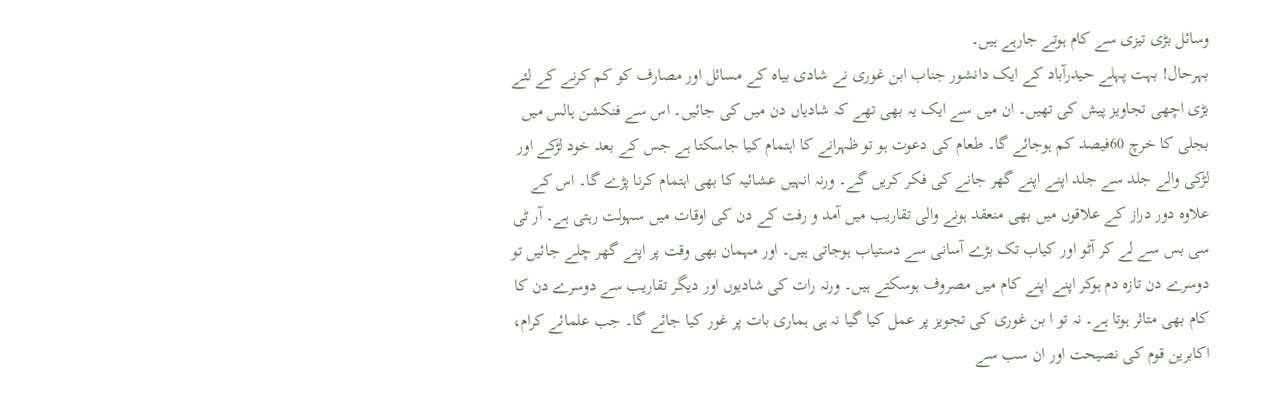وسائل بڑی تیزی سے کام ہوتے جارہے ہیں۔
بہرحال! بہت پہلے حیدرآباد کے ایک دانشور جناب ابن غوری نے شادی بیاہ کے مسائل اور مصارف کو کم کرنے کے لئے بڑی اچھی تجاویز پیش کی تھیں۔ ان میں سے ایک یہ بھی تھے کہ شادیاں دن میں کی جائیں۔ اس سے فنکشن ہالس میں بجلی کا خرچ 60فیصد کم ہوجائے گا۔ طعام کی دعوت ہو تو ظہرانے کا اہتمام کیا جاسکتا ہے جس کے بعد خود لڑکے اور لڑکی والے جلد سے جلد اپنے اپنے گھر جانے کی فکر کریں گے۔ ورنہ انہیں عشائیہ کا بھی اہتمام کرنا پڑے گا۔ اس کے علاوہ دور دراز کے علاقوں میں بھی منعقد ہونے والی تقاریب میں آمد و رفت کے دن کی اوقات میں سہولت رہتی ہے۔ آر ٹی سی بس سے لے کر آٹو اور کیاب تک بڑے آسانی سے دستیاب ہوجاتی ہیں۔ اور مہمان بھی وقت پر اپنے گھر چلے جائیں تو دوسرے دن تازہ دم ہوکر اپنے اپنے کام میں مصروف ہوسکتے ہیں۔ ورنہ رات کی شادیوں اور دیگر تقاریب سے دوسرے دن کا کام بھی متاثر ہوتا ہے۔ نہ تو ا بن غوری کی تجویز پر عمل کیا گیا نہ ہی ہماری بات پر غور کیا جائے گا۔ جب علمائے کرام، اکابرین قوم کی نصیحت اور ان سب سے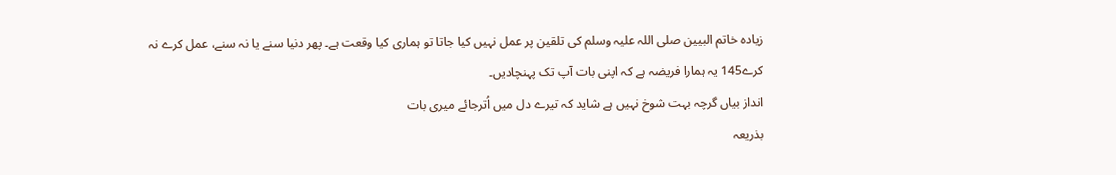زیادہ خاتم البیین صلی اللہ علیہ وسلم کی تلقین پر عمل نہیں کیا جاتا تو ہماری کیا وقعت ہے۔ پھر دنیا سنے یا نہ سنے، عمل کرے نہ کرے145 یہ ہمارا فریضہ ہے کہ اپنی بات آپ تک پہنچادیں۔
انداز بیاں گرچہ بہت شوخ نہیں ہے شاید کہ تیرے دل میں اُترجائے میری بات
بذریعہ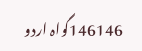146146گواہ اردو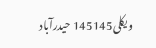ویکلی145145 حیدرآباد